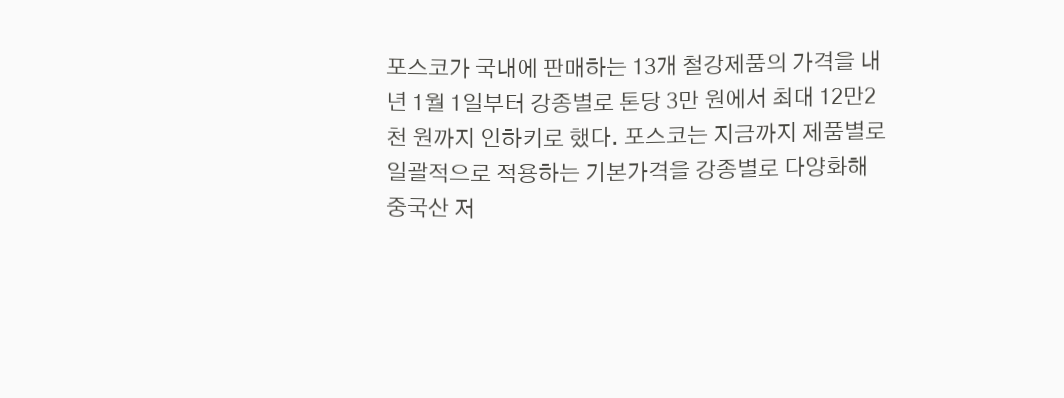포스코가 국내에 판매하는 13개 철강제품의 가격을 내년 1월 1일부터 강종별로 톤당 3만 원에서 최대 12만2천 원까지 인하키로 했다. 포스코는 지금까지 제품별로 일괄적으로 적용하는 기본가격을 강종별로 다양화해 중국산 저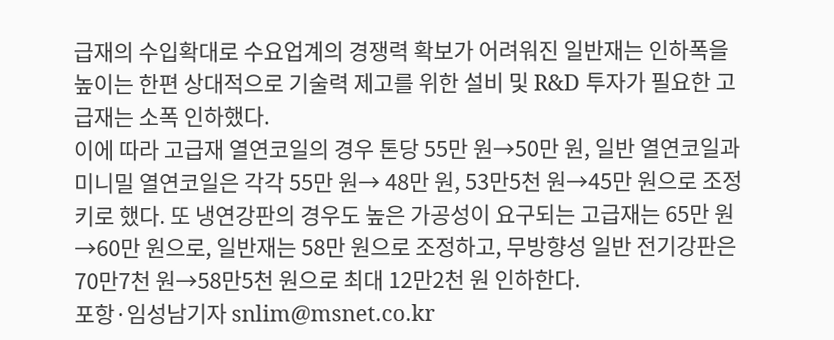급재의 수입확대로 수요업계의 경쟁력 확보가 어려워진 일반재는 인하폭을 높이는 한편 상대적으로 기술력 제고를 위한 설비 및 R&D 투자가 필요한 고급재는 소폭 인하했다.
이에 따라 고급재 열연코일의 경우 톤당 55만 원→50만 원, 일반 열연코일과 미니밀 열연코일은 각각 55만 원→ 48만 원, 53만5천 원→45만 원으로 조정키로 했다. 또 냉연강판의 경우도 높은 가공성이 요구되는 고급재는 65만 원→60만 원으로, 일반재는 58만 원으로 조정하고, 무방향성 일반 전기강판은 70만7천 원→58만5천 원으로 최대 12만2천 원 인하한다.
포항·임성남기자 snlim@msnet.co.kr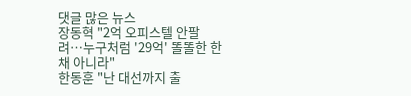댓글 많은 뉴스
장동혁 "2억 오피스텔 안팔려…누구처럼 '29억' 똘똘한 한 채 아니라"
한동훈 "난 대선까지 출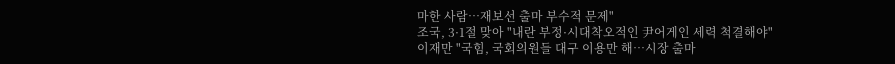마한 사람…재보선 출마 부수적 문제"
조국, 3·1절 맞아 "내란 부정·시대착오적인 尹어게인 세력 척결해야"
이재만 "국힘, 국회의원들 대구 이용만 해…시장 출마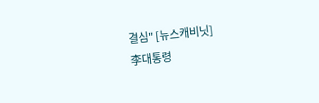결심" [뉴스캐비닛]
李대통령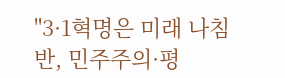"3·1혁명은 미래 나침반, 민주주의·평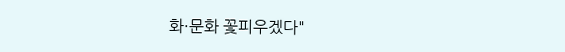화·문화 꽃피우겠다"